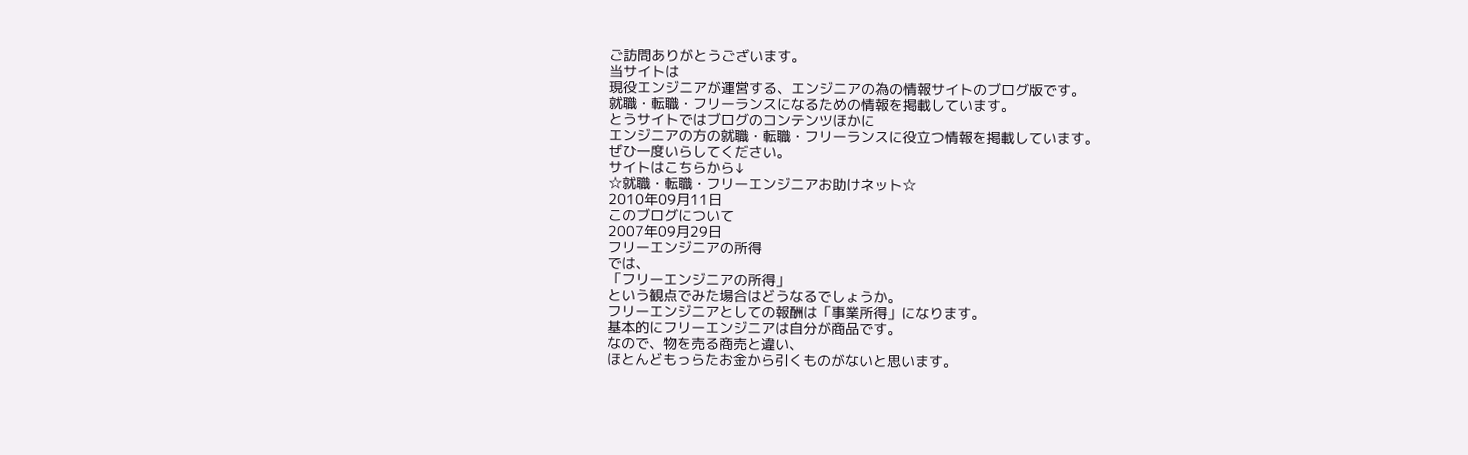ご訪問ありがとうございます。
当サイトは
現役エンジニアが運営する、エンジニアの為の情報サイトのブログ版です。
就職・転職・フリーランスになるための情報を掲載しています。
とうサイトではブログのコンテンツほかに
エンジニアの方の就職・転職・フリーランスに役立つ情報を掲載しています。
ぜひ一度いらしてください。
サイトはこちらから↓
☆就職・転職・フリーエンジニアお助けネット☆
2010年09月11日
このブログについて
2007年09月29日
フリーエンジニアの所得
では、
「フリーエンジニアの所得」
という観点でみた場合はどうなるでしょうか。
フリーエンジニアとしての報酬は「事業所得」になります。
基本的にフリーエンジニアは自分が商品です。
なので、物を売る商売と違い、
ほとんどもっらたお金から引くものがないと思います。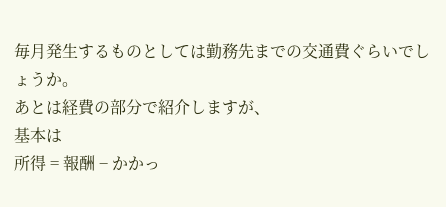毎月発生するものとしては勤務先までの交通費ぐらいでしょうか。
あとは経費の部分で紹介しますが、
基本は
所得 = 報酬 − かかっ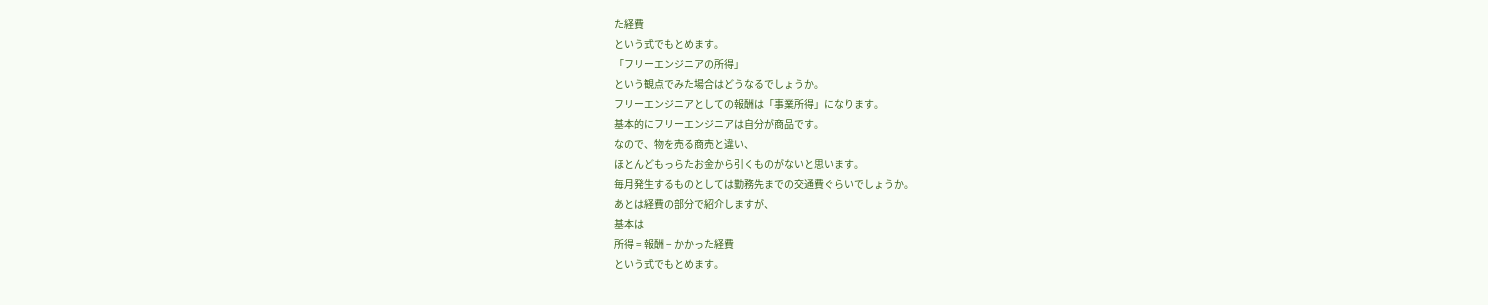た経費
という式でもとめます。
「フリーエンジニアの所得」
という観点でみた場合はどうなるでしょうか。
フリーエンジニアとしての報酬は「事業所得」になります。
基本的にフリーエンジニアは自分が商品です。
なので、物を売る商売と違い、
ほとんどもっらたお金から引くものがないと思います。
毎月発生するものとしては勤務先までの交通費ぐらいでしょうか。
あとは経費の部分で紹介しますが、
基本は
所得 = 報酬 − かかった経費
という式でもとめます。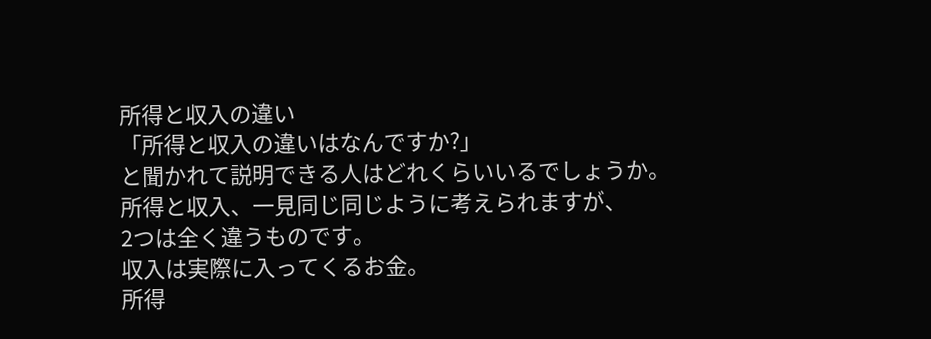所得と収入の違い
「所得と収入の違いはなんですか?」
と聞かれて説明できる人はどれくらいいるでしょうか。
所得と収入、一見同じ同じように考えられますが、
2つは全く違うものです。
収入は実際に入ってくるお金。
所得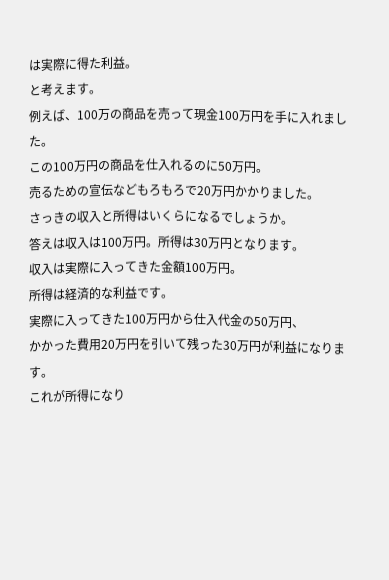は実際に得た利益。
と考えます。
例えば、100万の商品を売って現金100万円を手に入れました。
この100万円の商品を仕入れるのに50万円。
売るための宣伝などもろもろで20万円かかりました。
さっきの収入と所得はいくらになるでしょうか。
答えは収入は100万円。所得は30万円となります。
収入は実際に入ってきた金額100万円。
所得は経済的な利益です。
実際に入ってきた100万円から仕入代金の50万円、
かかった費用20万円を引いて残った30万円が利益になります。
これが所得になり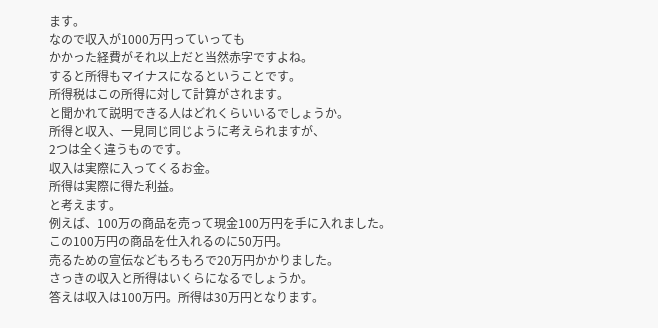ます。
なので収入が1000万円っていっても
かかった経費がそれ以上だと当然赤字ですよね。
すると所得もマイナスになるということです。
所得税はこの所得に対して計算がされます。
と聞かれて説明できる人はどれくらいいるでしょうか。
所得と収入、一見同じ同じように考えられますが、
2つは全く違うものです。
収入は実際に入ってくるお金。
所得は実際に得た利益。
と考えます。
例えば、100万の商品を売って現金100万円を手に入れました。
この100万円の商品を仕入れるのに50万円。
売るための宣伝などもろもろで20万円かかりました。
さっきの収入と所得はいくらになるでしょうか。
答えは収入は100万円。所得は30万円となります。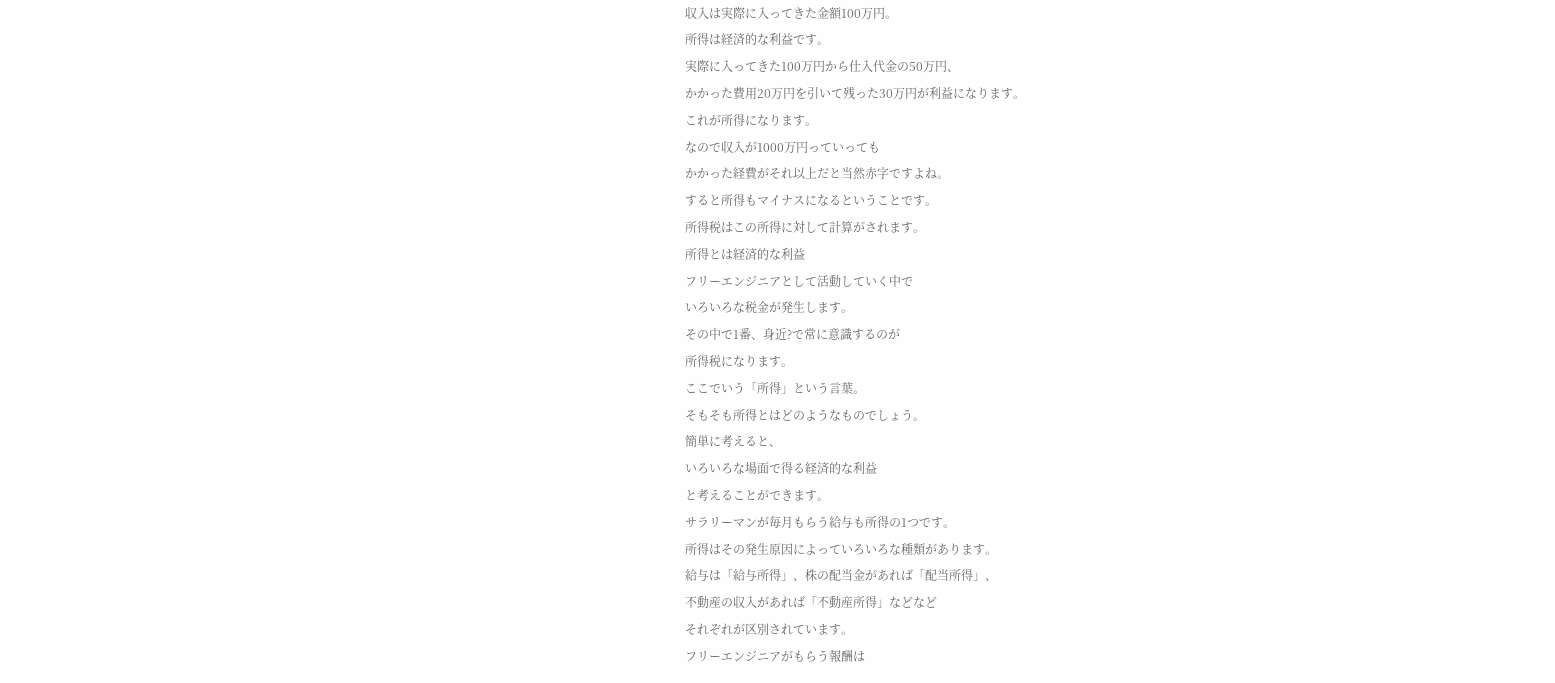収入は実際に入ってきた金額100万円。
所得は経済的な利益です。
実際に入ってきた100万円から仕入代金の50万円、
かかった費用20万円を引いて残った30万円が利益になります。
これが所得になります。
なので収入が1000万円っていっても
かかった経費がそれ以上だと当然赤字ですよね。
すると所得もマイナスになるということです。
所得税はこの所得に対して計算がされます。
所得とは経済的な利益
フリーエンジニアとして活動していく中で
いろいろな税金が発生します。
その中で1番、身近?で常に意識するのが
所得税になります。
ここでいう「所得」という言葉。
そもそも所得とはどのようなものでしょう。
簡単に考えると、
いろいろな場面で得る経済的な利益
と考えることができます。
サラリーマンが毎月もらう給与も所得の1つです。
所得はその発生原因によっていろいろな種類があります。
給与は「給与所得」、株の配当金があれば「配当所得」、
不動産の収入があれば「不動産所得」などなど
それぞれが区別されています。
フリーエンジニアがもらう報酬は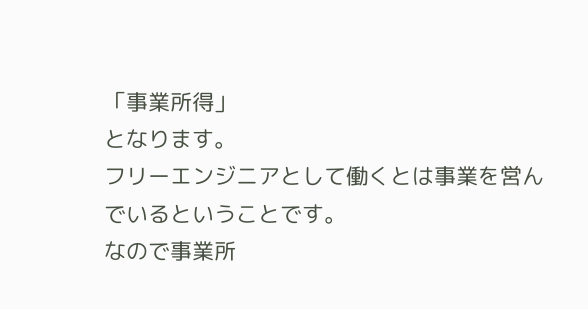「事業所得」
となります。
フリーエンジニアとして働くとは事業を営んでいるということです。
なので事業所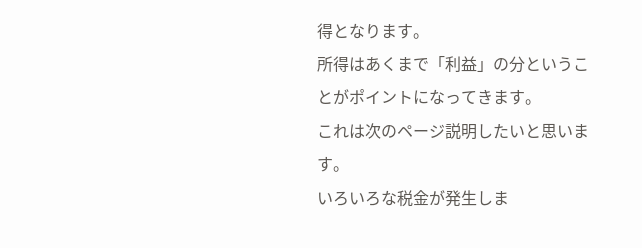得となります。
所得はあくまで「利益」の分ということがポイントになってきます。
これは次のページ説明したいと思います。
いろいろな税金が発生しま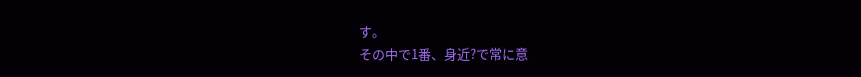す。
その中で1番、身近?で常に意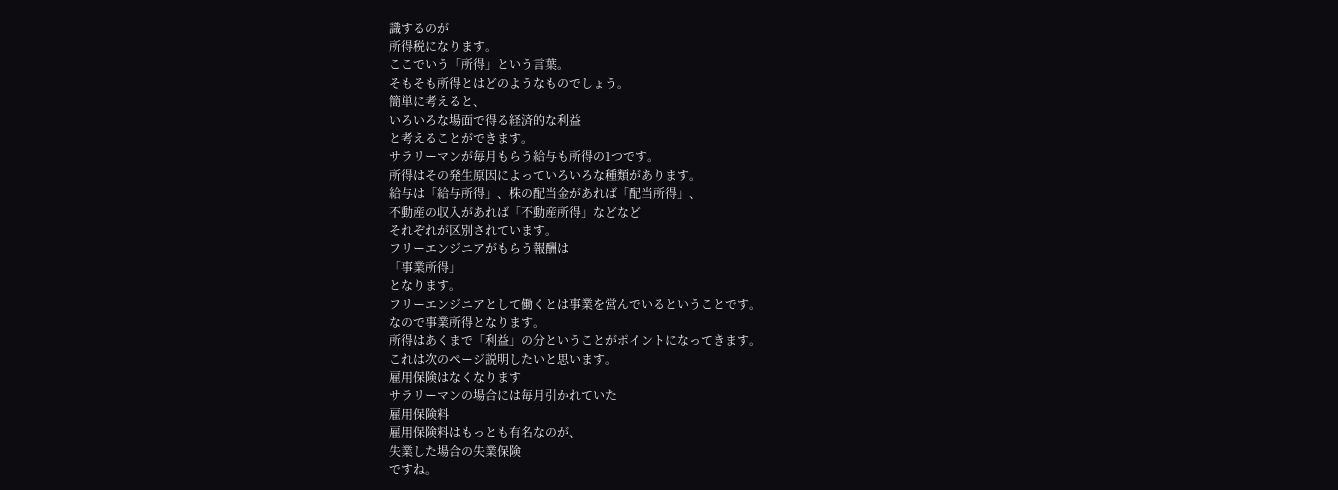識するのが
所得税になります。
ここでいう「所得」という言葉。
そもそも所得とはどのようなものでしょう。
簡単に考えると、
いろいろな場面で得る経済的な利益
と考えることができます。
サラリーマンが毎月もらう給与も所得の1つです。
所得はその発生原因によっていろいろな種類があります。
給与は「給与所得」、株の配当金があれば「配当所得」、
不動産の収入があれば「不動産所得」などなど
それぞれが区別されています。
フリーエンジニアがもらう報酬は
「事業所得」
となります。
フリーエンジニアとして働くとは事業を営んでいるということです。
なので事業所得となります。
所得はあくまで「利益」の分ということがポイントになってきます。
これは次のページ説明したいと思います。
雇用保険はなくなります
サラリーマンの場合には毎月引かれていた
雇用保険料
雇用保険料はもっとも有名なのが、
失業した場合の失業保険
ですね。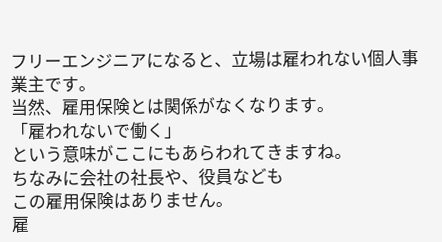フリーエンジニアになると、立場は雇われない個人事業主です。
当然、雇用保険とは関係がなくなります。
「雇われないで働く」
という意味がここにもあらわれてきますね。
ちなみに会社の社長や、役員なども
この雇用保険はありません。
雇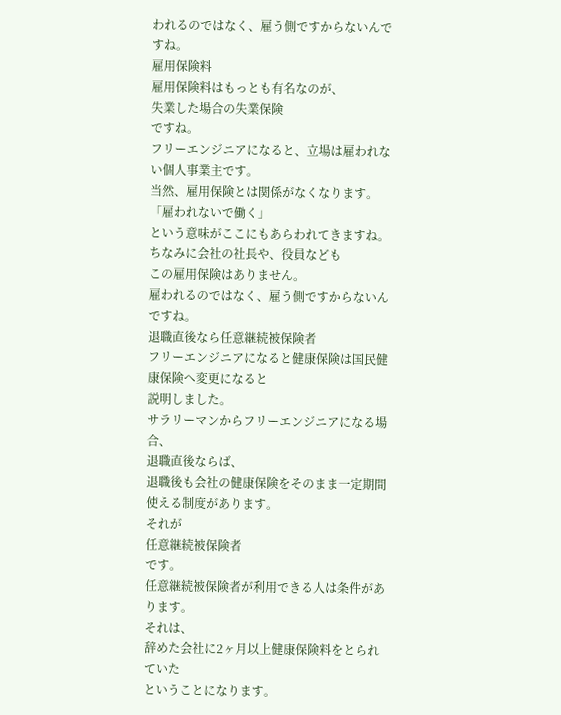われるのではなく、雇う側ですからないんですね。
雇用保険料
雇用保険料はもっとも有名なのが、
失業した場合の失業保険
ですね。
フリーエンジニアになると、立場は雇われない個人事業主です。
当然、雇用保険とは関係がなくなります。
「雇われないで働く」
という意味がここにもあらわれてきますね。
ちなみに会社の社長や、役員なども
この雇用保険はありません。
雇われるのではなく、雇う側ですからないんですね。
退職直後なら任意継続被保険者
フリーエンジニアになると健康保険は国民健康保険へ変更になると
説明しました。
サラリーマンからフリーエンジニアになる場合、
退職直後ならば、
退職後も会社の健康保険をそのまま一定期間使える制度があります。
それが
任意継続被保険者
です。
任意継続被保険者が利用できる人は条件があります。
それは、
辞めた会社に2ヶ月以上健康保険料をとられていた
ということになります。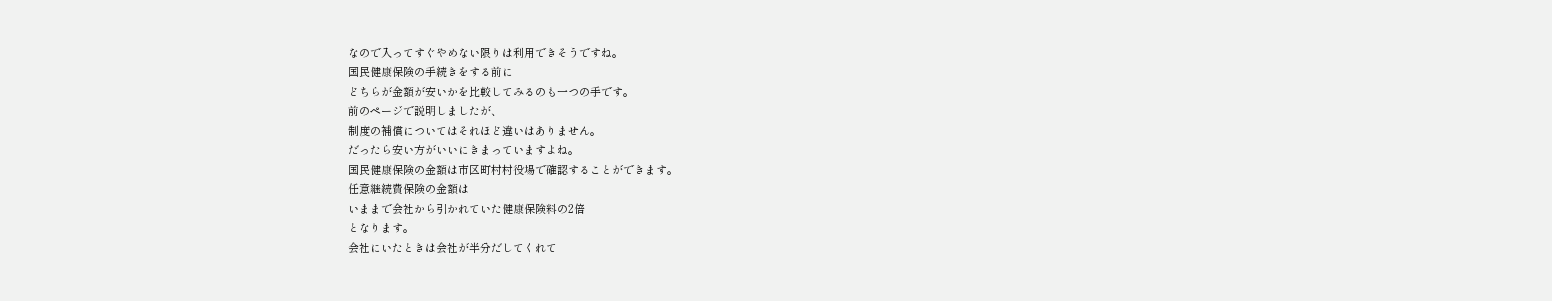なので入ってすぐやめない限りは利用できそうですね。
国民健康保険の手続きをする前に
どちらが金額が安いかを比較してみるのも一つの手です。
前のページで説明しましたが、
制度の補償についてはそれほど違いはありません。
だったら安い方がいいにきまっていますよね。
国民健康保険の金額は市区町村村役場で確認することができます。
任意継続費保険の金額は
いままで会社から引かれていた健康保険料の2倍
となります。
会社にいたときは会社が半分だしてくれて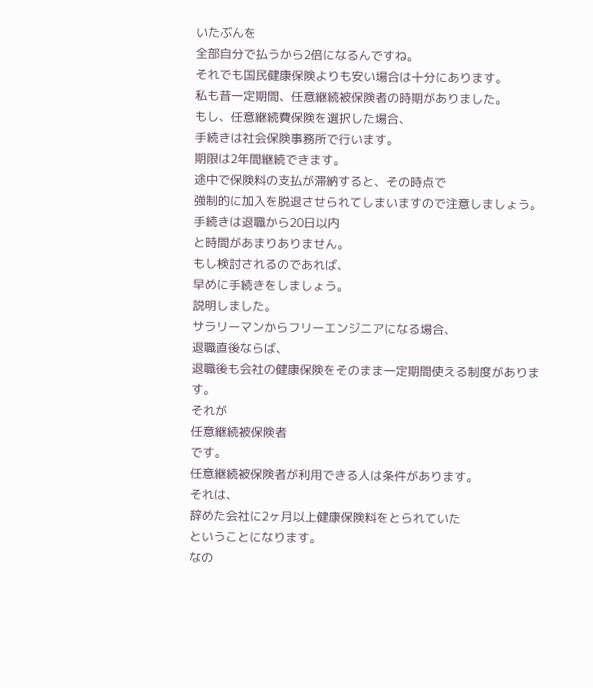いたぶんを
全部自分で払うから2倍になるんですね。
それでも国民健康保険よりも安い場合は十分にあります。
私も昔一定期間、任意継続被保険者の時期がありました。
もし、任意継続費保険を選択した場合、
手続きは社会保険事務所で行います。
期限は2年間継続できます。
途中で保険料の支払が滞納すると、その時点で
強制的に加入を脱退させられてしまいますので注意しましょう。
手続きは退職から20日以内
と時間があまりありません。
もし検討されるのであれば、
早めに手続きをしましょう。
説明しました。
サラリーマンからフリーエンジニアになる場合、
退職直後ならば、
退職後も会社の健康保険をそのまま一定期間使える制度があります。
それが
任意継続被保険者
です。
任意継続被保険者が利用できる人は条件があります。
それは、
辞めた会社に2ヶ月以上健康保険料をとられていた
ということになります。
なの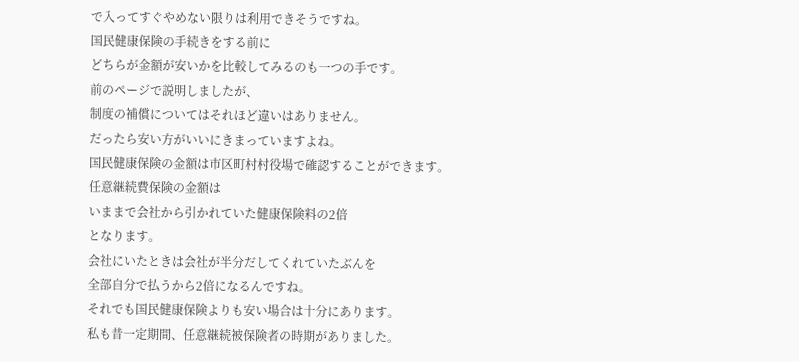で入ってすぐやめない限りは利用できそうですね。
国民健康保険の手続きをする前に
どちらが金額が安いかを比較してみるのも一つの手です。
前のページで説明しましたが、
制度の補償についてはそれほど違いはありません。
だったら安い方がいいにきまっていますよね。
国民健康保険の金額は市区町村村役場で確認することができます。
任意継続費保険の金額は
いままで会社から引かれていた健康保険料の2倍
となります。
会社にいたときは会社が半分だしてくれていたぶんを
全部自分で払うから2倍になるんですね。
それでも国民健康保険よりも安い場合は十分にあります。
私も昔一定期間、任意継続被保険者の時期がありました。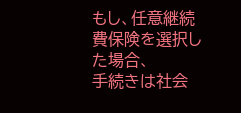もし、任意継続費保険を選択した場合、
手続きは社会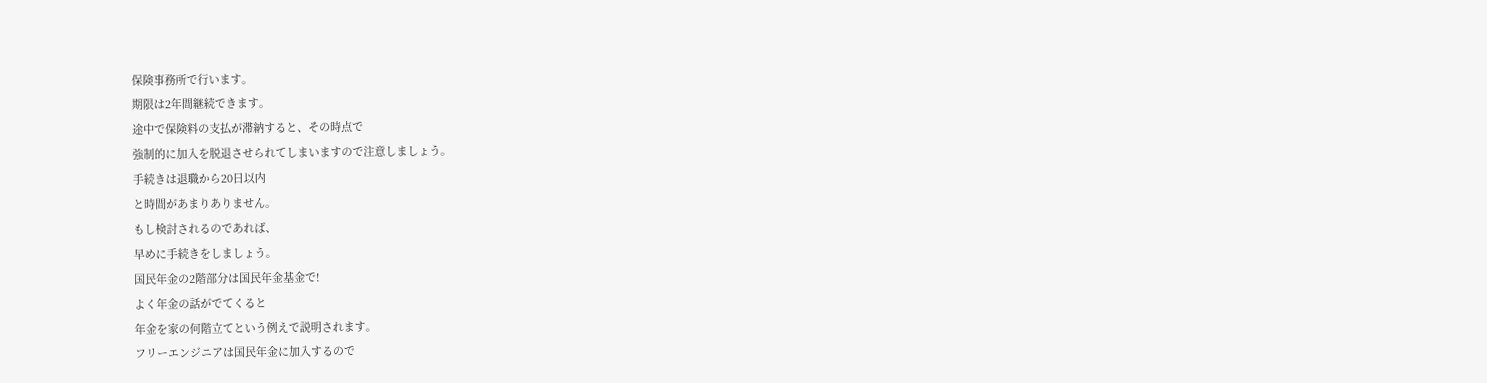保険事務所で行います。
期限は2年間継続できます。
途中で保険料の支払が滞納すると、その時点で
強制的に加入を脱退させられてしまいますので注意しましょう。
手続きは退職から20日以内
と時間があまりありません。
もし検討されるのであれば、
早めに手続きをしましょう。
国民年金の2階部分は国民年金基金で!
よく年金の話がでてくると
年金を家の何階立てという例えで説明されます。
フリーエンジニアは国民年金に加入するので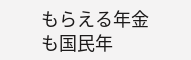もらえる年金も国民年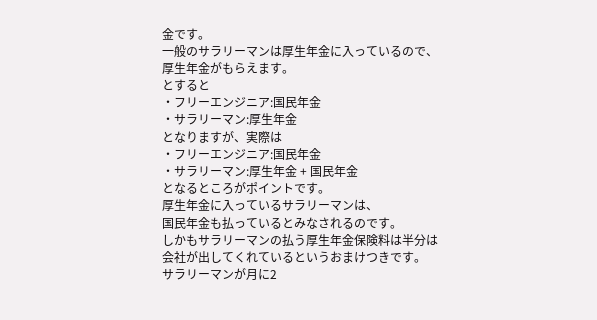金です。
一般のサラリーマンは厚生年金に入っているので、
厚生年金がもらえます。
とすると
・フリーエンジニア:国民年金
・サラリーマン:厚生年金
となりますが、実際は
・フリーエンジニア:国民年金
・サラリーマン:厚生年金 + 国民年金
となるところがポイントです。
厚生年金に入っているサラリーマンは、
国民年金も払っているとみなされるのです。
しかもサラリーマンの払う厚生年金保険料は半分は
会社が出してくれているというおまけつきです。
サラリーマンが月に2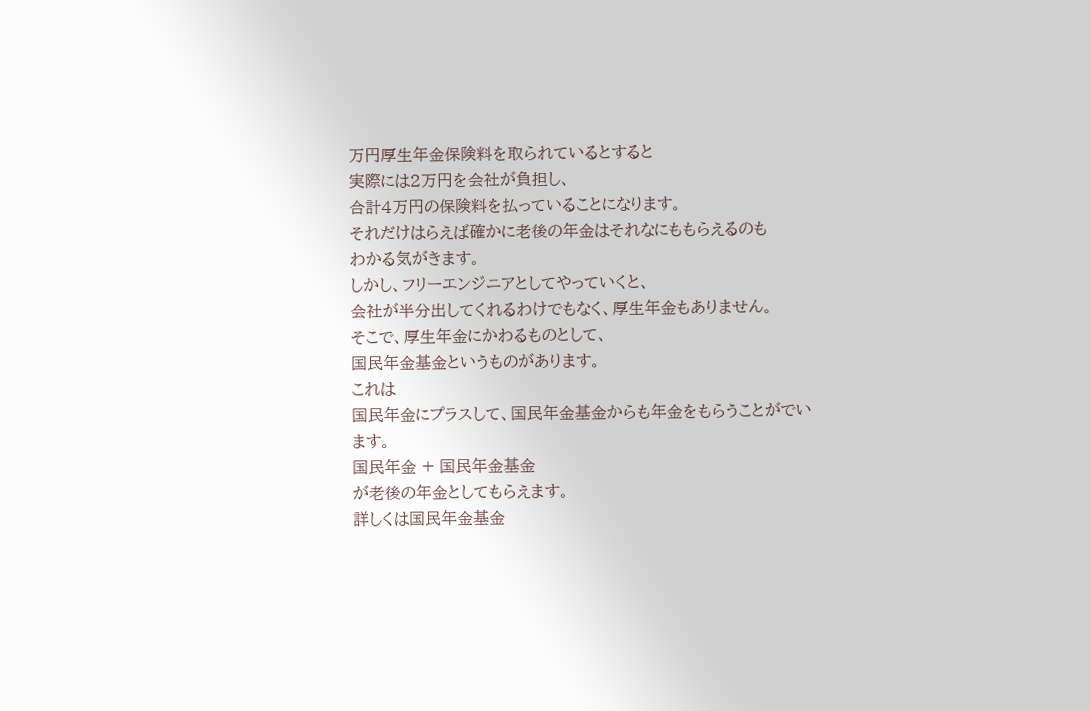万円厚生年金保険料を取られているとすると
実際には2万円を会社が負担し、
合計4万円の保険料を払っていることになります。
それだけはらえば確かに老後の年金はそれなにももらえるのも
わかる気がきます。
しかし、フリーエンジニアとしてやっていくと、
会社が半分出してくれるわけでもなく、厚生年金もありません。
そこで、厚生年金にかわるものとして、
国民年金基金というものがあります。
これは
国民年金にプラスして、国民年金基金からも年金をもらうことがでいます。
国民年金 + 国民年金基金
が老後の年金としてもらえます。
詳しくは国民年金基金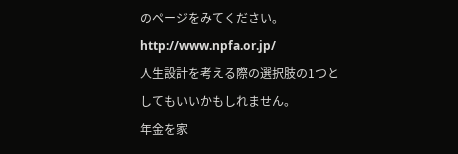のページをみてください。
http://www.npfa.or.jp/
人生設計を考える際の選択肢の1つとしてもいいかもしれません。
年金を家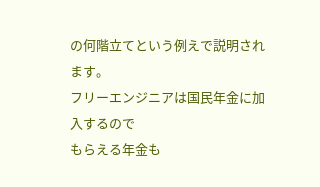の何階立てという例えで説明されます。
フリーエンジニアは国民年金に加入するので
もらえる年金も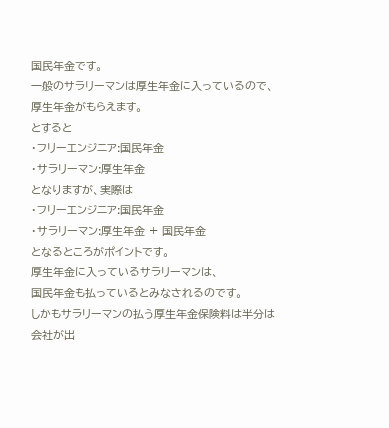国民年金です。
一般のサラリーマンは厚生年金に入っているので、
厚生年金がもらえます。
とすると
・フリーエンジニア:国民年金
・サラリーマン:厚生年金
となりますが、実際は
・フリーエンジニア:国民年金
・サラリーマン:厚生年金 + 国民年金
となるところがポイントです。
厚生年金に入っているサラリーマンは、
国民年金も払っているとみなされるのです。
しかもサラリーマンの払う厚生年金保険料は半分は
会社が出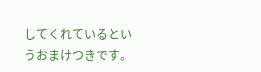してくれているというおまけつきです。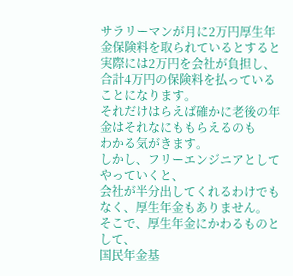サラリーマンが月に2万円厚生年金保険料を取られているとすると
実際には2万円を会社が負担し、
合計4万円の保険料を払っていることになります。
それだけはらえば確かに老後の年金はそれなにももらえるのも
わかる気がきます。
しかし、フリーエンジニアとしてやっていくと、
会社が半分出してくれるわけでもなく、厚生年金もありません。
そこで、厚生年金にかわるものとして、
国民年金基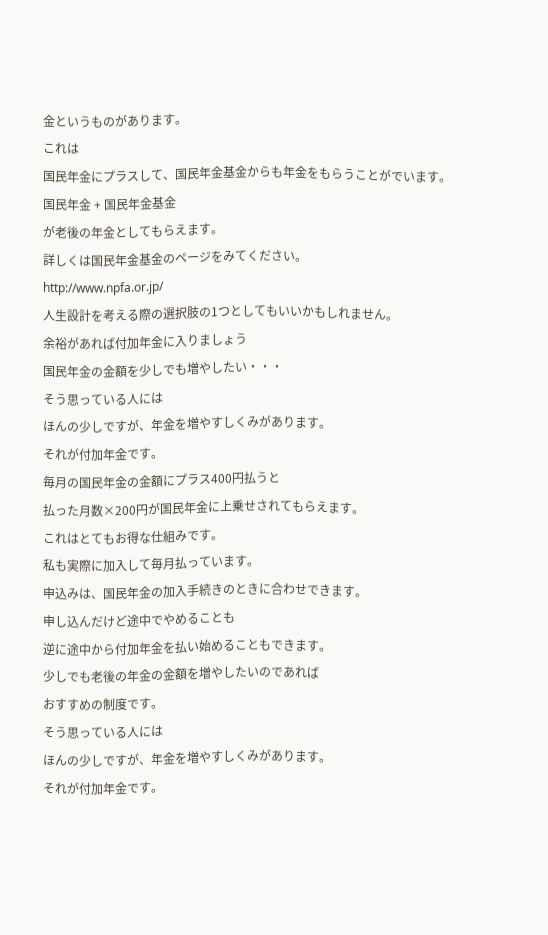金というものがあります。
これは
国民年金にプラスして、国民年金基金からも年金をもらうことがでいます。
国民年金 + 国民年金基金
が老後の年金としてもらえます。
詳しくは国民年金基金のページをみてください。
http://www.npfa.or.jp/
人生設計を考える際の選択肢の1つとしてもいいかもしれません。
余裕があれば付加年金に入りましょう
国民年金の金額を少しでも増やしたい・・・
そう思っている人には
ほんの少しですが、年金を増やすしくみがあります。
それが付加年金です。
毎月の国民年金の金額にプラス400円払うと
払った月数×200円が国民年金に上乗せされてもらえます。
これはとてもお得な仕組みです。
私も実際に加入して毎月払っています。
申込みは、国民年金の加入手続きのときに合わせできます。
申し込んだけど途中でやめることも
逆に途中から付加年金を払い始めることもできます。
少しでも老後の年金の金額を増やしたいのであれば
おすすめの制度です。
そう思っている人には
ほんの少しですが、年金を増やすしくみがあります。
それが付加年金です。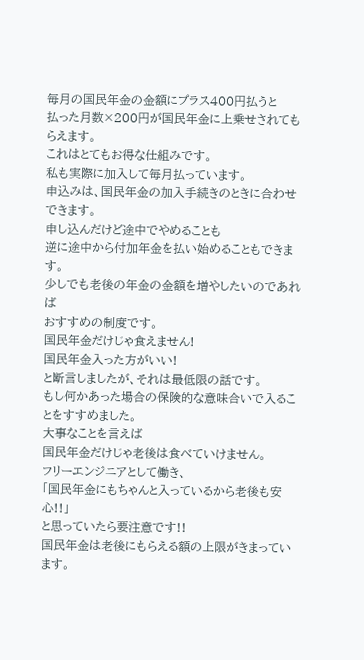毎月の国民年金の金額にプラス400円払うと
払った月数×200円が国民年金に上乗せされてもらえます。
これはとてもお得な仕組みです。
私も実際に加入して毎月払っています。
申込みは、国民年金の加入手続きのときに合わせできます。
申し込んだけど途中でやめることも
逆に途中から付加年金を払い始めることもできます。
少しでも老後の年金の金額を増やしたいのであれば
おすすめの制度です。
国民年金だけじゃ食えません!
国民年金入った方がいい!
と断言しましたが、それは最低限の話です。
もし何かあった場合の保険的な意味合いで入ることをすすめました。
大事なことを言えば
国民年金だけじゃ老後は食べていけません。
フリーエンジニアとして働き、
「国民年金にもちゃんと入っているから老後も安心!!」
と思っていたら要注意です!!
国民年金は老後にもらえる額の上限がきまっています。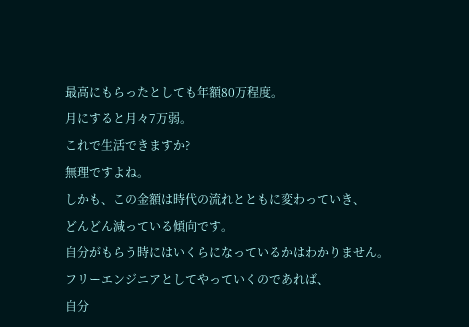最高にもらったとしても年額80万程度。
月にすると月々7万弱。
これで生活できますか?
無理ですよね。
しかも、この金額は時代の流れとともに変わっていき、
どんどん減っている傾向です。
自分がもらう時にはいくらになっているかはわかりません。
フリーエンジニアとしてやっていくのであれば、
自分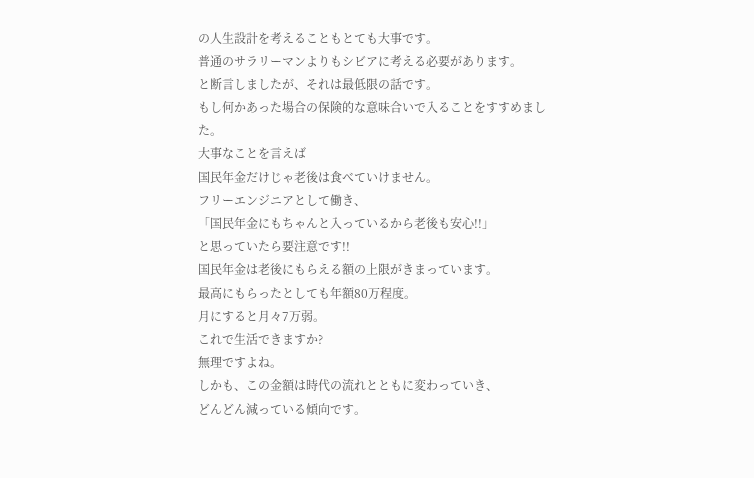の人生設計を考えることもとても大事です。
普通のサラリーマンよりもシビアに考える必要があります。
と断言しましたが、それは最低限の話です。
もし何かあった場合の保険的な意味合いで入ることをすすめました。
大事なことを言えば
国民年金だけじゃ老後は食べていけません。
フリーエンジニアとして働き、
「国民年金にもちゃんと入っているから老後も安心!!」
と思っていたら要注意です!!
国民年金は老後にもらえる額の上限がきまっています。
最高にもらったとしても年額80万程度。
月にすると月々7万弱。
これで生活できますか?
無理ですよね。
しかも、この金額は時代の流れとともに変わっていき、
どんどん減っている傾向です。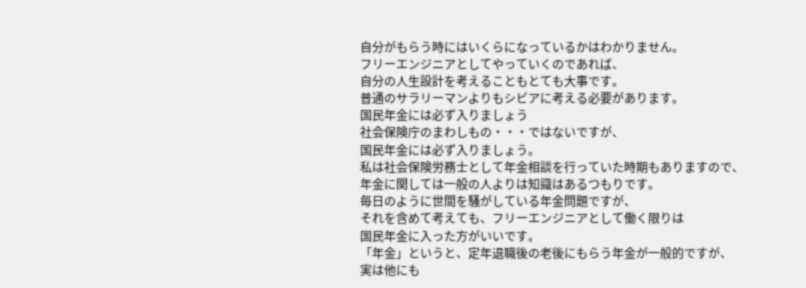自分がもらう時にはいくらになっているかはわかりません。
フリーエンジニアとしてやっていくのであれば、
自分の人生設計を考えることもとても大事です。
普通のサラリーマンよりもシビアに考える必要があります。
国民年金には必ず入りましょう
社会保険庁のまわしもの・・・ではないですが、
国民年金には必ず入りましょう。
私は社会保険労務士として年金相談を行っていた時期もありますので、
年金に関しては一般の人よりは知識はあるつもりです。
毎日のように世間を騒がしている年金問題ですが、
それを含めて考えても、フリーエンジニアとして働く限りは
国民年金に入った方がいいです。
「年金」というと、定年退職後の老後にもらう年金が一般的ですが、
実は他にも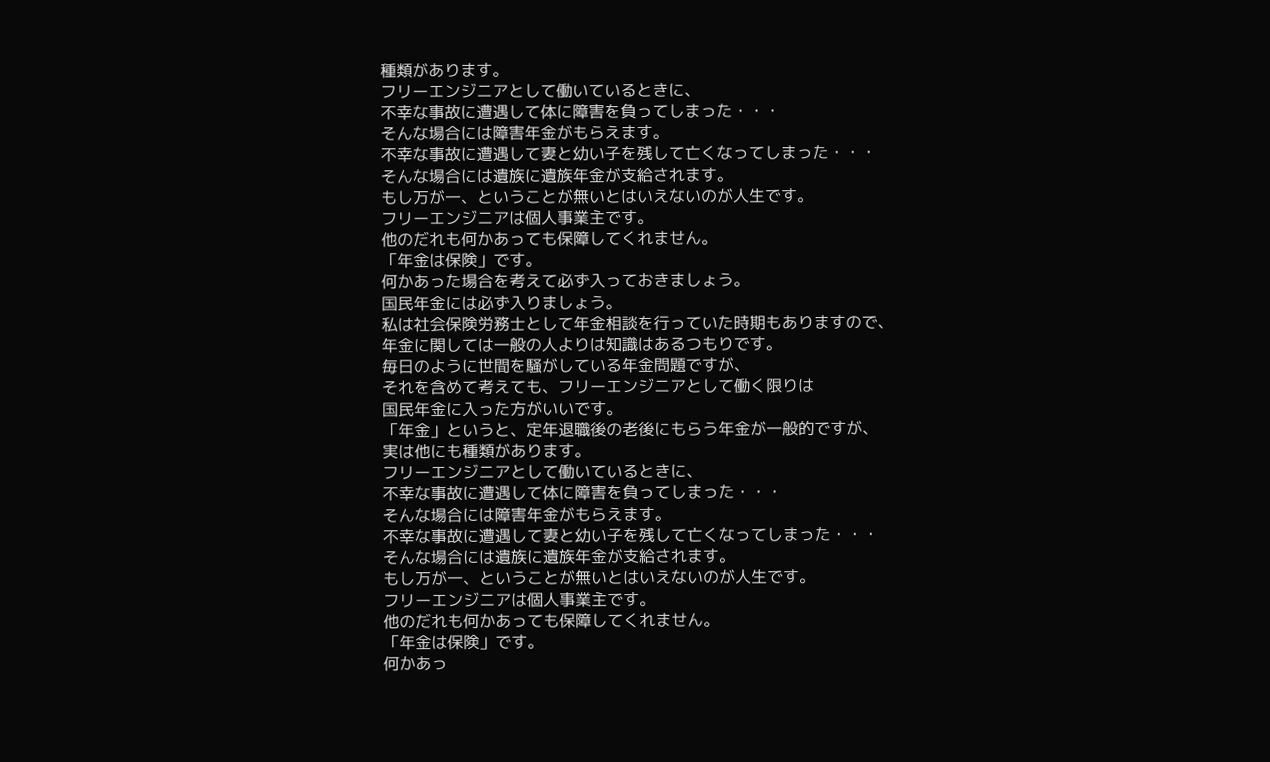種類があります。
フリーエンジニアとして働いているときに、
不幸な事故に遭遇して体に障害を負ってしまった・・・
そんな場合には障害年金がもらえます。
不幸な事故に遭遇して妻と幼い子を残して亡くなってしまった・・・
そんな場合には遺族に遺族年金が支給されます。
もし万が一、ということが無いとはいえないのが人生です。
フリーエンジニアは個人事業主です。
他のだれも何かあっても保障してくれません。
「年金は保険」です。
何かあった場合を考えて必ず入っておきましょう。
国民年金には必ず入りましょう。
私は社会保険労務士として年金相談を行っていた時期もありますので、
年金に関しては一般の人よりは知識はあるつもりです。
毎日のように世間を騒がしている年金問題ですが、
それを含めて考えても、フリーエンジニアとして働く限りは
国民年金に入った方がいいです。
「年金」というと、定年退職後の老後にもらう年金が一般的ですが、
実は他にも種類があります。
フリーエンジニアとして働いているときに、
不幸な事故に遭遇して体に障害を負ってしまった・・・
そんな場合には障害年金がもらえます。
不幸な事故に遭遇して妻と幼い子を残して亡くなってしまった・・・
そんな場合には遺族に遺族年金が支給されます。
もし万が一、ということが無いとはいえないのが人生です。
フリーエンジニアは個人事業主です。
他のだれも何かあっても保障してくれません。
「年金は保険」です。
何かあっ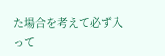た場合を考えて必ず入って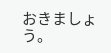おきましょう。